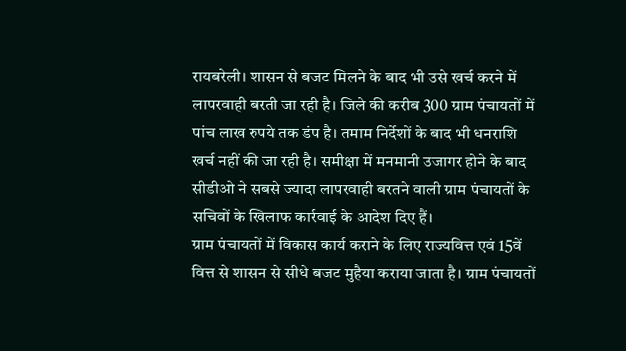रायबरेली। शासन से बजट मिलने के बाद भी उसे खर्च करने में लापरवाही बरती जा रही है। जिले की करीब 300 ग्राम पंचायतों में पांच लाख रुपये तक डंप है। तमाम निर्देशों के बाद भी धनराशि खर्च नहीं की जा रही है। समीक्षा में मनमानी उजागर होने के बाद सीडीओ ने सबसे ज्यादा लापरवाही बरतने वाली ग्राम पंचायतों के सचिवों के खिलाफ कार्रवाई के आदेश दिए हैं।
ग्राम पंचायतों में विकास कार्य कराने के लिए राज्यवित्त एवं 15वें वित्त से शासन से सीधे बजट मुहैया कराया जाता है। ग्राम पंचायतों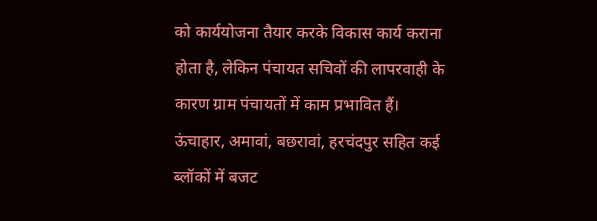को कार्ययोजना तैयार करके विकास कार्य कराना होता है, लेकिन पंचायत सचिवों की लापरवाही के कारण ग्राम पंचायतों में काम प्रभावित हैं। ऊंचाहार, अमावां, बछरावां, हरचंदपुर सहित कई ब्लॉकों में बजट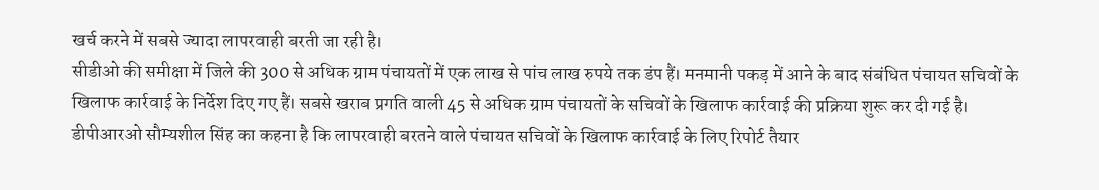खर्च करने में सबसे ज्यादा लापरवाही बरती जा रही है।
सीडीओ की समीक्षा में जिले की 300 से अधिक ग्राम पंचायतों में एक लाख से पांच लाख रुपये तक डंप हैं। मनमानी पकड़ में आने के बाद संबंधित पंचायत सचिवों के खिलाफ कार्रवाई के निर्देश दिए गए हैं। सबसे खराब प्रगति वाली 45 से अधिक ग्राम पंचायतों के सचिवों के खिलाफ कार्रवाई की प्रक्रिया शुरू कर दी गई है।
डीपीआरओ सौम्यशील सिंह का कहना है कि लापरवाही बरतने वाले पंचायत सचिवों के खिलाफ कार्रवाई के लिए रिपोर्ट तैयार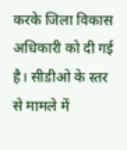करके जिला विकास अधिकारी को दी गई है। सीडीओ के स्तर से मामले में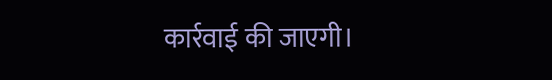कार्रवाई की जाएगी।